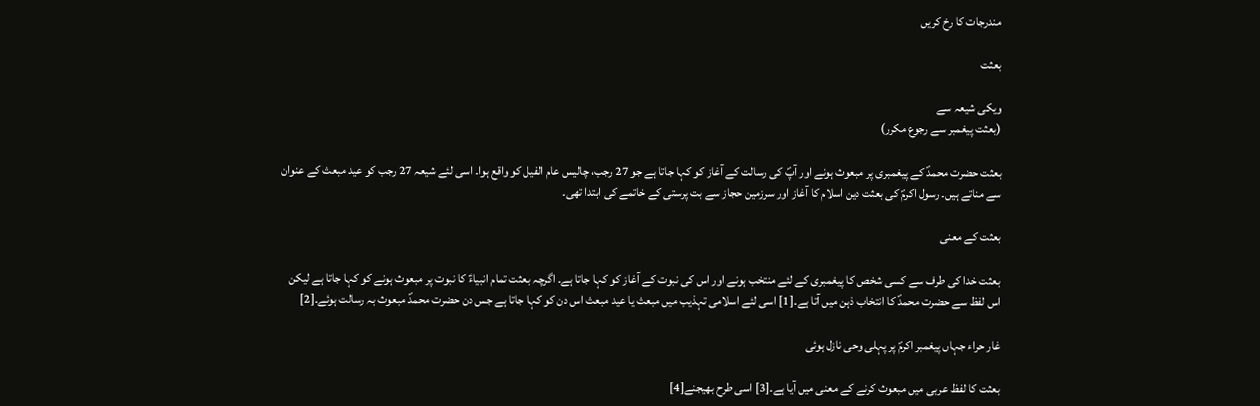مندرجات کا رخ کریں

بعثت

ویکی شیعہ سے
(بعثت پیغمبر سے رجوع مکرر)

بعثت حضرت محمدؐ کے پیغمبری پر مبعوث ہونے اور آپؐ کی رسالت کے آغاز کو کہا جاتا ہے جو 27 رجب، چالیس عام الفیل کو واقع ہوا۔ اسی لئے شیعہ 27 رجب کو عید مبعث کے عنوان سے مناتے ہیں۔ رسول اکرمؐ کی بعثت دین اسلام کا آغاز اور سرزمین حجاز سے بت پرستی کے خاتمے کی ابتدا تھی۔

بعثت کے معنی

بعثت خدا کی طرف سے کسی شخص کا پیغمبری کے لئے منتخب ہونے اور اس کی نبوت کے آغاز کو کہا جاتا ہے۔ اگرچہ بعثت تمام انبیاءؑ کا نبوت پر مبعوث ہونے کو کہا جاتا ہے لیکن اس لفظ سے حضرت محمدؐ کا انتخاب ذہن میں آتا ہے۔[1] اسی لئے اسلامی تہذیب میں مبعث یا عید مبعث اس دن کو کہا جاتا ہے جس دن حضرت محمدؐ مبعوث بہ رسالت ہوئے۔[2]

غار حراء جہاں پیغمبر اکرمؐ پر پہلی وحی نازل ہوئی

بعثت کا لفظ عربی میں مبعوث کرنے کے معنی میں آیا ہے۔[3] اسی طرح بھیجنے[4]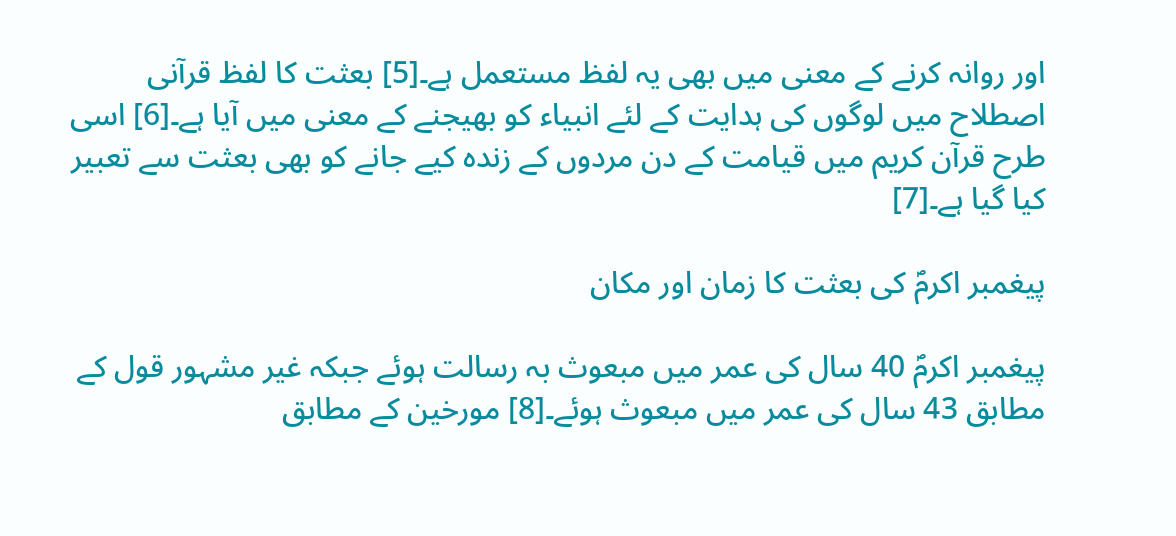اور روانہ کرنے کے معنی میں بھی یہ لفظ مستعمل ہے۔[5] بعثت کا لفظ قرآنی اصطلاح میں لوگوں کی ہدایت کے لئے انبیاء کو بھیجنے کے معنی میں آیا ہے۔[6] اسی طرح قرآن کریم میں قیامت کے دن مردوں کے زندہ کیے جانے کو بھی بعثت سے تعبیر کیا گیا ہے۔[7]

پیغمبر اکرمؐ کی بعثت کا زمان اور مکان

پیغمبر اکرمؐ 40 سال کی عمر میں مبعوث بہ رسالت ہوئے جبکہ غیر مشہور قول کے مطابق 43 سال کی عمر میں مبعوث ہوئے۔[8] مورخین کے مطابق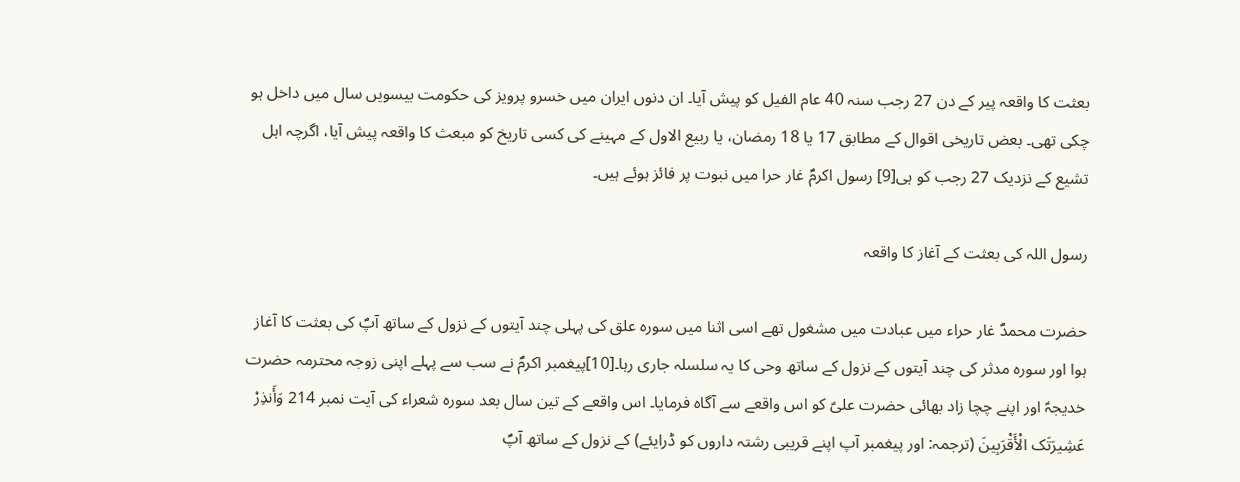بعثت کا واقعہ پیر کے دن 27 رجب سنہ 40 عام الفیل کو پیش آیا۔ ان دنوں ایران میں خسرو پرویز کی حکومت بیسویں سال میں داخل ہو چکی تھی۔ بعض تاریخی اقوال کے مطابق 17 یا 18 رمضان، یا ربیع الاول کے مہینے کی کسی تاریخ کو مبعث کا واقعہ پیش آیا، اگرچہ اہل تشیع کے نزدیک 27 رجب کو ہی[9] رسول اکرمؐ غار حرا میں نبوت پر فائز ہوئے ہیں۔

رسول اللہ کی بعثت کے آغاز کا واقعہ

حضرت محمدؐ غار حراء میں عبادت میں مشغول تھے اسی اثنا میں سورہ علق کی پہلی چند آیتوں کے نزول کے ساتھ آپؐ کی بعثت کا آغاز ہوا اور سورہ مدثر کی چند آیتوں کے نزول کے ساتھ وحی کا یہ سلسلہ جاری رہا۔[10]پیغمبر اکرمؐ نے سب سے پہلے اپنی زوجہ محترمہ حضرت خدیجہؑ اور اپنے چچا زاد بھائی حضرت علیؑ کو اس واقعے سے آگاہ فرمایا۔ اس واقعے کے تین سال بعد سورہ شعراء کی آیت نمبر 214 وَأَنذِرْ عَشِیرَتَک الْأَقْرَبِینَ (ترجمہ: اور پیغمبر آپ اپنے قریبی رشتہ داروں کو ڈرایئے) کے نزول کے ساتھ آپؐ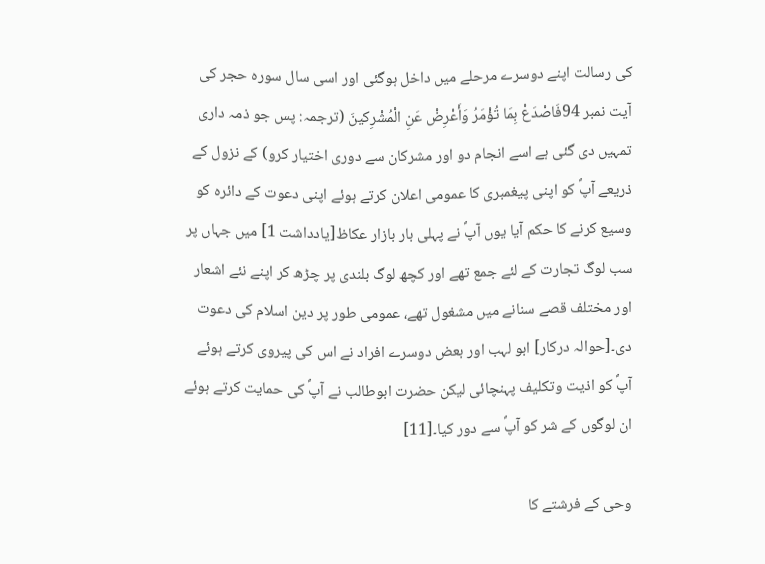کی رسالت اپنے دوسرے مرحلے میں داخل ہوگئی اور اسی سال سورہ حجر کی آیت نمبر 94فَاصْدَعْ بِمَا تُؤْمَرُ وَأَعْرِضْ عَنِ الْمُشْرِکینَ (ترجمہ: پس جو ذمہ داری تمہیں دی گئی ہے اسے انجام دو اور مشرکان سے دوری اختیار کرو) کے نزول کے ذریعے آپؐ کو اپنی پیغمبری کا عمومی اعلان کرتے ہوئے اپنی دعوت کے دائرہ کو وسیع کرنے کا حکم آیا یوں آپؐ نے پہلی بار بازار عکاظ[یادداشت 1] میں جہاں پر سب لوگ تجارت کے لئے جمع تھے اور کچھ لوگ بلندی پر چڑھ کر اپنے نئے اشعار اور مختلف قصے سنانے میں مشغول تھے، عمومی طور پر دین اسلام کی دعوت دی۔[حوالہ درکار] ابو لہب اور بعض دوسرے افراد نے اس کی پیروی کرتے ہوئے آپؐ کو اذیت وتکلیف پہنچائی لیکن حضرت ابوطالب نے آپؐ کی حمایت کرتے ہوئے ان لوگوں کے شر کو آپؐ سے دور کیا۔[11]

وحی کے فرشتے کا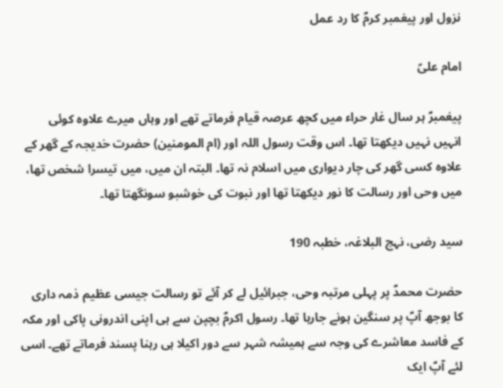نزول اور پیغمبر کرمؐ کا رد عمل

امام علیؑ

پیغمبرؐ ہر سال غار حراء میں کچھ عرصہ قیام فرماتے تھے اور وہاں میرے علاوہ کوئی انہیں نہیں دیکھتا تھا۔ اس وقت رسول اللہ اور (ام المومنین) حضرت خدیجہ کے گھر کے علاوہ کسی گھر کی چار دیواری میں اسلام نہ تھا۔ البتہ ان میں، میں تیسرا شخص تھا، میں وحی اور رسالت کا نور دیکھتا تھا اور نبوت کی خوشبو سونگھتا تھا۔

سید رضی، نہج البلاغہ، خطبہ 190

حضرت محمدؐ پر پہلی مرتبہ وحی، جبرائیل لے کر آئے تو رسالت جیسی عظیم ذمہ داری کا بوجھ آپؐ پر سنگین ہونے جارہا تھا۔ رسول اکرمؐ بچپن سے ہی اپنی اندرونی پاکی اور مکہ کے فاسد معاشرے کی وجہ سے ہمیشہ شہر سے دور اکیلا ہی رہنا پسند فرماتے تھے۔ اسی لئے آپؐ ایک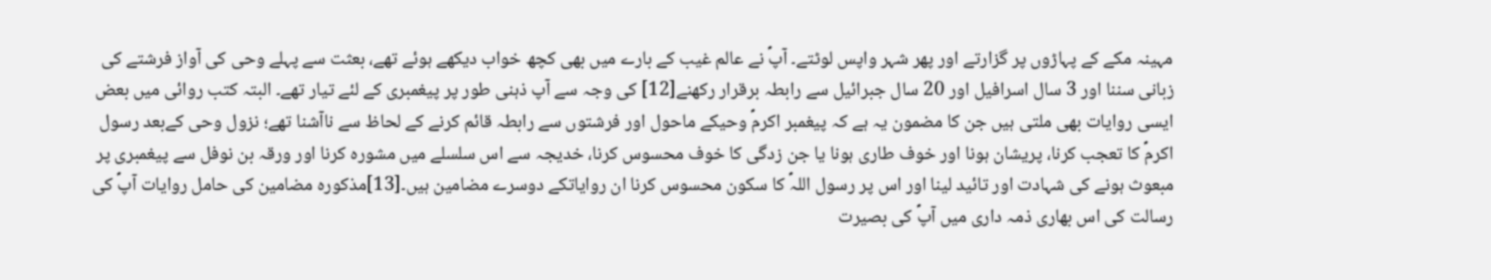مہینہ مکے کے پہاڑوں پر گزارتے اور پھر شہر واپس لوٹتے۔ آپؐ نے عالم غیب کے بارے میں بھی کچھ خواب دیکھے ہوئے تھے، بعثت سے پہلے وحی کی آواز فرشتے کی زبانی سننا اور 3 سال اسرافیل اور 20 سال جبرائیل سے رابطہ برقرار رکھنے[12] کی وجہ سے آپ ذہنی طور پر پیغمبری کے لئے تیار تھے۔ البتہ کتب روائی میں بعض ایسی روایات بھی ملتی ہیں جن کا مضمون یہ ہے کہ پیغمبر اکرمؐ وحیکے ماحول اور فرشتوں سے رابطہ قائم کرنے کے لحاظ سے ناآشنا تھے؛ نزول وحی کےبعد رسول اکرمؐ کا تعجب کرنا، پریشان ہونا اور خوف طاری ہونا یا جن زدگی کا خوف محسوس کرنا، خدیجہ سے اس سلسلے میں مشورہ کرنا اور ورقہ بن نوفل سے پیغمبری پر مبعوث ہونے کی شہادت اور تائید لینا اور اس پر رسول اللہؐ کا سکون محسوس کرنا ان روایاتکے دوسرے مضامین ہیں۔[13]مذکورہ مضامین کی حامل روایات آپؐ کی رسالت کی اس بھاری ذمہ داری میں آپؐ کی بصیرت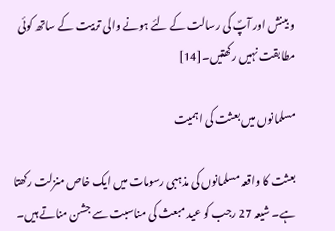و بینش اور آپؐ کی رسالت کے لئے ہونے والی تربیت کے ساتھ کوئی مطابقت نہیں رکھتیں۔[14]

مسلمانوں میں بعثت کی اہمیت

بعثت کا واقعہ مسلمانوں کی مذہبی رسومات میں ایک خاص منزلت رکھتا ہے۔ شیعہ 27 رجب کو عید مبعث کی مناسبت سے جشن مناتے ہیں۔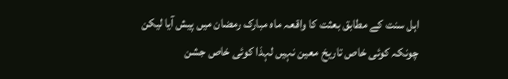اہل سنت کے مطابق بعثت کا واقعہ ماہ مبارک رمضان میں پیش آیا لیکن چونکہ کوئی خاص تاریخ معین نہیں لہذا کوئی خاص جشن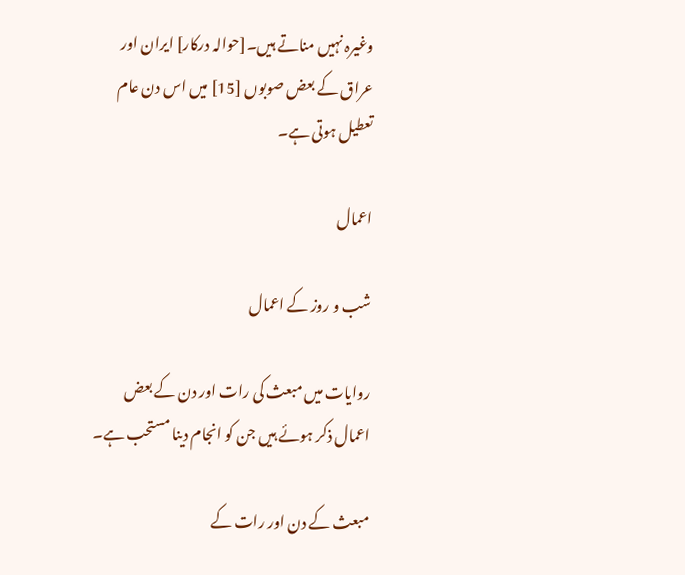وغیرہ نہیں مناتے ہیں۔[حوالہ درکار] ایران اور عراق کے بعض صوبوں [15] میں اس دن عام تعطیل ہوتی ہے۔

اعمال

شب و روز کے اعمال

روایات میں مبعث کی رات اور دن کے بعض اعمال ذکر ہوئے ہیں جن کو انجام دینا مستحب ہے۔

مبعث کے دن اور رات کے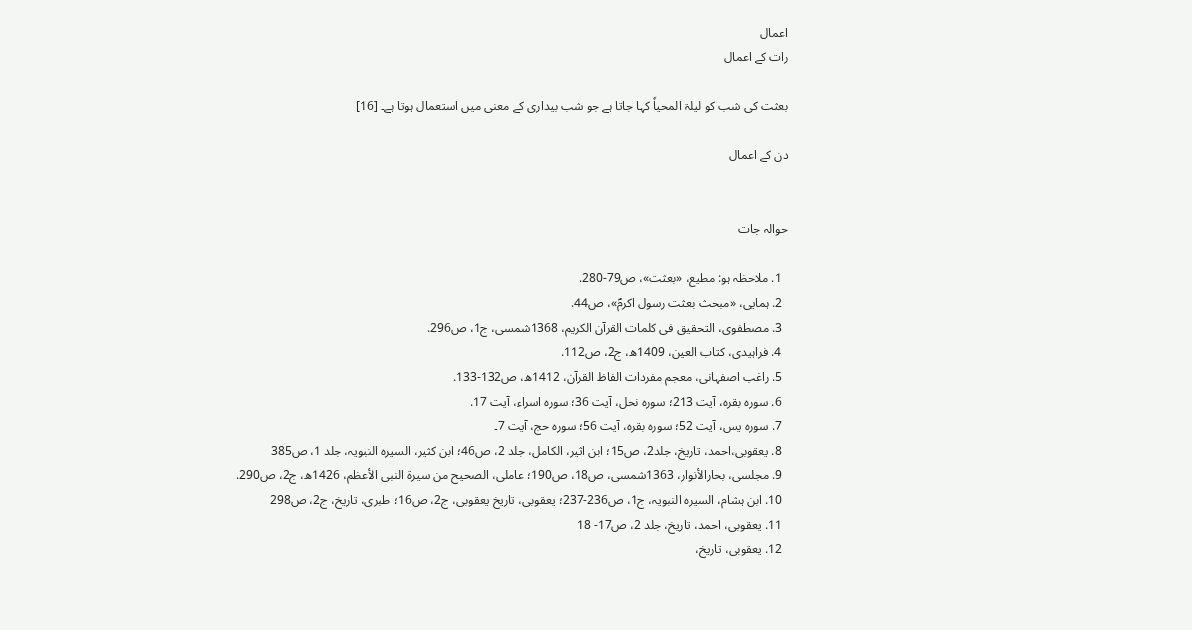اعمال
رات کے اعمال

بعثت کی شب کو لیلۃ المحیاٗ کہا جاتا ہے جو شب بیداری کے معنی میں استعمال ہوتا ہے۔ [16]

دن کے اعمال


حوالہ جات

  1. ملاحظہ ہو: مطیع، «بعثت»، ص79-280.
  2. ہمایی، «مبحث بعثت رسول اکرمؐ»، ص44.
  3. مصطفوی، التحقیق فی کلمات القرآن الکریم، 1368شمسی، ج1، ص296.
  4. فراہیدی، کتاب العین، 1409ھ، ج2، ص112.
  5. راغب اصفہانی، معجم مفردات الفاظ القرآن، 1412ھ، ص132-133.
  6. سورہ بقرہ، آیت 213؛ سورہ نحل، آیت 36؛ سورہ اسراء، آیت 17.
  7. سورہ یس، آیت 52؛ سورہ بقرہ، آیت 56؛ سورہ حج، آیت 7۔
  8. یعقوبی،احمد، تاریخ، جلد2، ص15؛ ابن اثیر، الکامل، جلد 2، ص46؛ ابن کثیر، السیرہ النبویہ، جلد 1، ص385
  9. مجلسی، بحارالأنوار، 1363شمسی، ص18، ص190؛ عاملی، الصحيح من سیرة النبی الأعظم، 1426ھ، ج2، ص290.
  10. ابن ہشام، السیرہ النبویہ، ج1، ص236-237؛ یعقوبی، تاریخ یعقوبی، ج2، ص16؛ طبری، تاریخ، ج2، ص298
  11. یعقوبی، احمد، تاریخ، جلد 2، ص17- 18
  12. یعقوبی، تاریخ،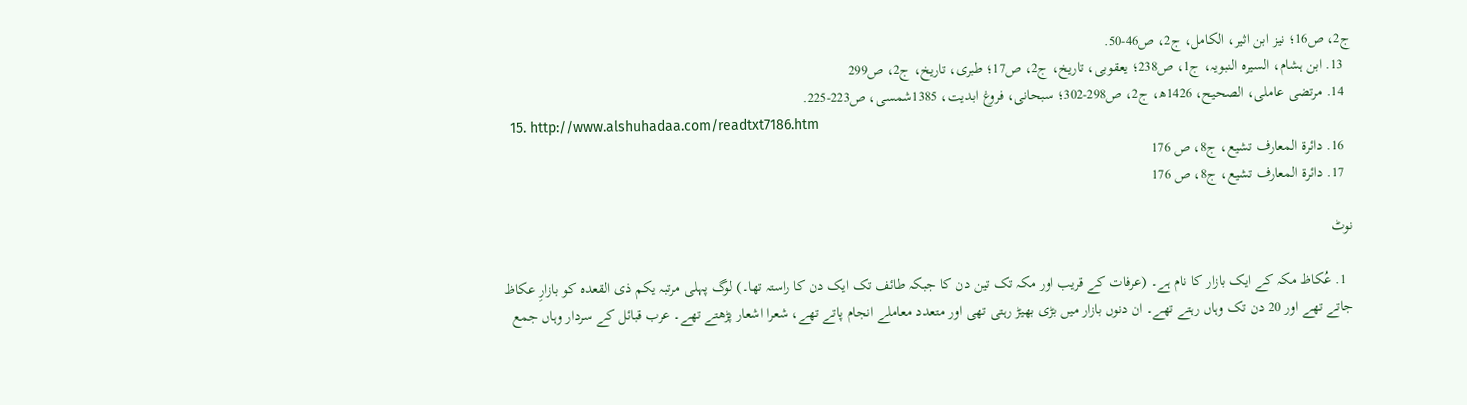ج2، ص16؛ نیز ابن اثیر، الکامل، ج2، ص46-50.
  13. ابن ہشام، السیرہ النبویہ، ج1، ص238؛ یعقوبی، تاریخ، ج2، ص17؛ طبری، تاریخ، ج2، ص299
  14. مرتضی عاملی، الصحیح، 1426ھ، ج2، ص298-302؛ سبحانی، فروغ ابدیت، 1385شمسی، ص223-225.
  15. http://www.alshuhadaa.com/readtxt7186.htm
  16. دائرة المعارف تشیع، ج8، ص 176
  17. دائرة المعارف تشیع، ج8، ص 176

نوٹ

  1. عُکاظ مکہ کے ایک بازار کا نام ہے۔ (عرفات کے قریب اور مکہ تک تین دن کا جبکہ طائف تک ایک دن کا راستہ تھا۔) لوگ پہلی مرتبہ یکم ذی القعدہ کو بازارِ عکاظ جاتے تھے اور 20 دن تک وہاں رہتے تھے۔ ان دنوں بازار میں بڑی بھیڑ رہتی تھی اور متعدد معاملے انجام پاتے تھے، شعرا اشعار پڑھتے تھے۔ عرب قبائل کے سردار وہاں جمع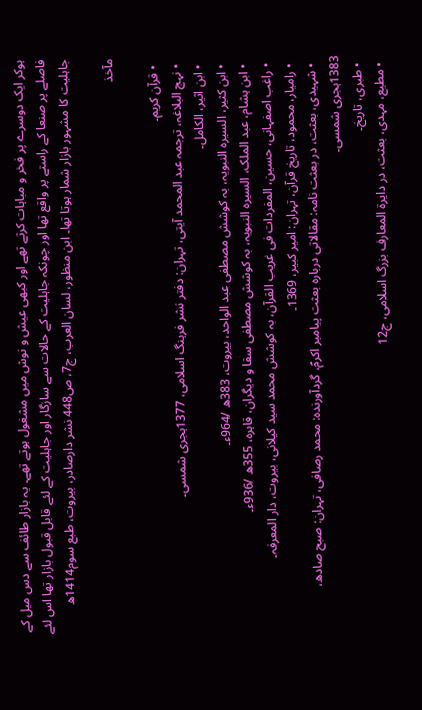ہوکر ایک دوسرے پر فخر و مباہات کرتے تھے اور کبھی عیش و نوش میں مشغول ہوتے تھے۔ یہ بازار طائف سے دس میل کے فاصلے پر صنعا کے راستے پر واقع تھا اور چونکہ جاہلیت کے حالات سے سازگار اور جاہلیت کے لئے قابل قبول بازار تھا اس لئے جاہلیت کا مشہور بازار شمار ہوتا تھا۔ ابن منظور، لسان العرب، ج7، ص448 نشر دارصادر، بيروت، طبع سوم1414ھ

مآخذ

  • قرآن کریم۔
  • نہج البلاغہ، ترجمہ عبد المحمد آیتی، تہران: دفتر نشر فرہنگ اسلامی، 1377ہجری شمسی۔
  • ابن اثیر، الکامل۔
  • ابن کثیر، السیرہ النبویہ، بہ کوشش مصطفی عبد الواحد، بیروت، 383ھ /964ء۔
  • ابن ہشام، عبد الملک، السیرہ النبویہ، بہ کوشش مصطفی سقا و دیگران، قاہرہ، 355ھ /936ء۔
  • راغب اصفہانی، حسین، المفردات فی غریب القرآن، بہ کوشش محمد سید کیلانی، بیروت، دار المعرفہ۔
  • رامیار، محمود، تاریخ قرآن، تہران: امیر کبیر، 1369۔
  • شہیدی، بعثت، در بعثت نامہ: مقالاتی دربارہ بعثت پیامبر اکرمؐ، گردآورندہ: محمد رصافی، تہران: صبح صادھ، 1383ہجری شمسی۔
  • طبری، تاریخ۔
  • مطیع، مہدی، بعثت، در دایرة المعارف بزرگ اسلامی، ج12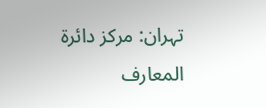تہران: مرکز دائرة المعارف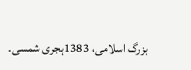بزرگ اسلامی، 1383ہجری شمسی۔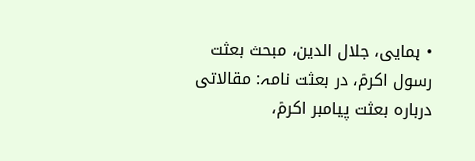• ہمایی، جلال الدین، مبحث بعثت رسول اکرمؐ، در بعثت نامہ: مقالاتی دربارہ بعثت پیامبر اکرمؐ،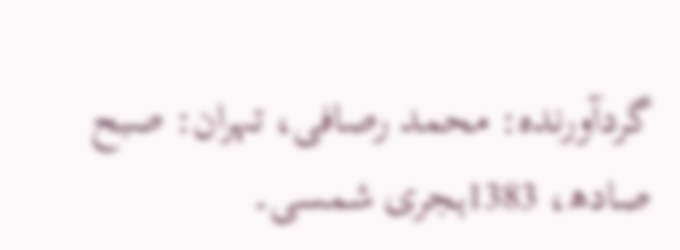گردآورندہ: محمد رصافی، تہران: صبح صادھ، 1383ہجری شمسی۔